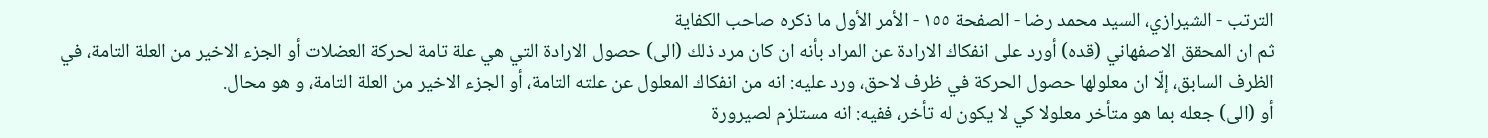الترتب - الشيرازي، السيد محمد رضا - الصفحة ١٥٥ - الأمر الأول ما ذكره صاحب الكفاية
ثم ان المحقق الاصفهاني (قده) أورد على انفكاك الارادة عن المراد بأنه ان كان مرد ذلك (الى) حصول الارادة التي هي علة تامة لحركة العضلات أو الجزء الاخير من العلة التامة، في الظرف السابق، إلّا ان معلولها حصول الحركة في ظرف لاحق، ورد عليه: انه من انفكاك المعلول عن علته التامة، أو الجزء الاخير من العلة التامة، و هو محال.
أو (الى) جعله بما هو متأخر معلولا كي لا يكون له تأخر، ففيه: انه مستلزم لصيرورة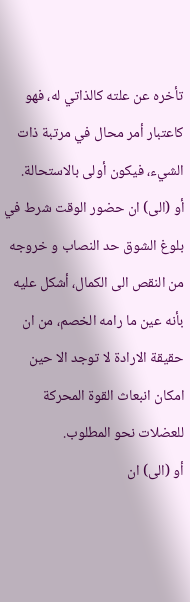تأخره عن علته كالذاتي له، فهو كاعتبار أمر محال في مرتبة ذات الشيء، فيكون أولى بالاستحالة.
أو (الى) ان حضور الوقت شرط في بلوغ الشوق حد النصاب و خروجه من النقص الى الكمال، أشكل عليه بأنه عين ما رامه الخصم، من ان حقيقة الارادة لا توجد الا حين امكان انبعاث القوة المحركة للعضلات نحو المطلوب.
أو (الى) ان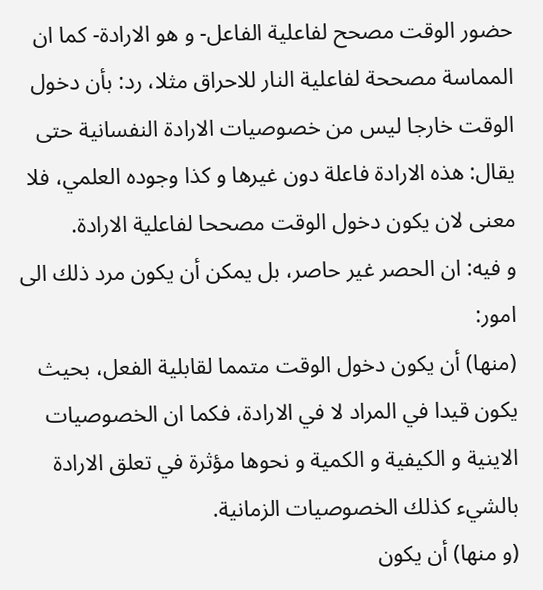حضور الوقت مصحح لفاعلية الفاعل- و هو الارادة- كما ان المماسة مصححة لفاعلية النار للاحراق مثلا، رد: بأن دخول الوقت خارجا ليس من خصوصيات الارادة النفسانية حتى يقال: هذه الارادة فاعلة دون غيرها و كذا وجوده العلمي، فلا معنى لان يكون دخول الوقت مصححا لفاعلية الارادة.
و فيه: ان الحصر غير حاصر، بل يمكن أن يكون مرد ذلك الى امور:
(منها) أن يكون دخول الوقت متمما لقابلية الفعل، بحيث يكون قيدا في المراد لا في الارادة، فكما ان الخصوصيات الاينية و الكيفية و الكمية و نحوها مؤثرة في تعلق الارادة بالشيء كذلك الخصوصيات الزمانية.
(و منها) أن يكون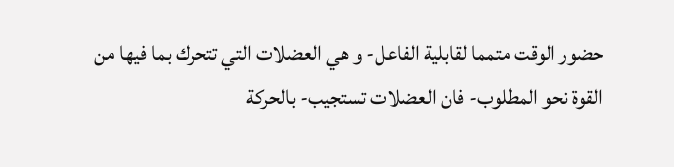حضور الوقت متمما لقابلية الفاعل- و هي العضلات التي تتحرك بما فيها من القوة نحو المطلوب- فان العضلات تستجيب- بالحركة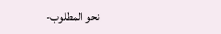نحو المطلوب-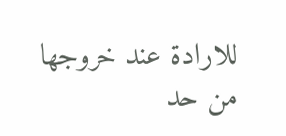للارادة عند خروجها من حد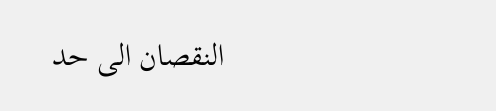النقصان الى حد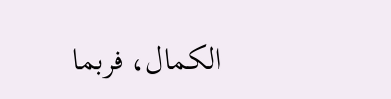الكمال، فربما